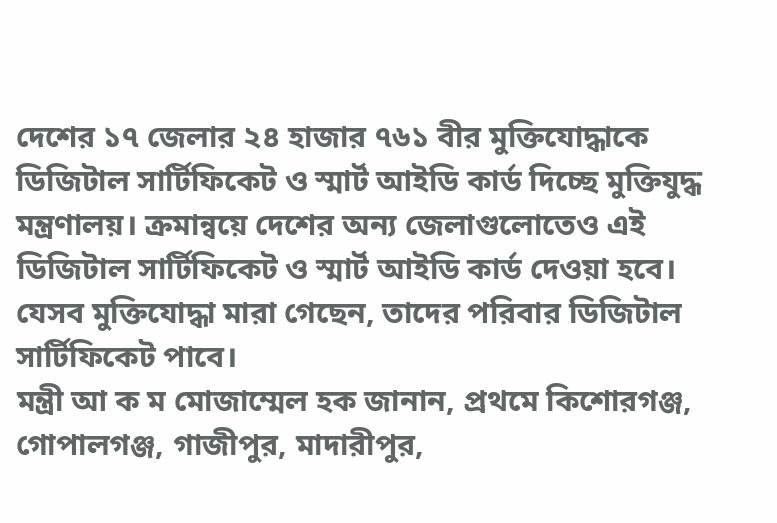দেশের ১৭ জেলার ২৪ হাজার ৭৬১ বীর মুক্তিযোদ্ধাকে ডিজিটাল সার্টিফিকেট ও স্মার্ট আইডি কার্ড দিচ্ছে মুক্তিযুদ্ধ মন্ত্রণালয়। ক্রমান্বয়ে দেশের অন্য জেলাগুলোতেও এই ডিজিটাল সার্টিফিকেট ও স্মার্ট আইডি কার্ড দেওয়া হবে। যেসব মুক্তিযোদ্ধা মারা গেছেন, তাদের পরিবার ডিজিটাল সার্টিফিকেট পাবে।
মন্ত্রী আ ক ম মোজাম্মেল হক জানান, প্রথমে কিশোরগঞ্জ, গোপালগঞ্জ, গাজীপুর, মাদারীপুর,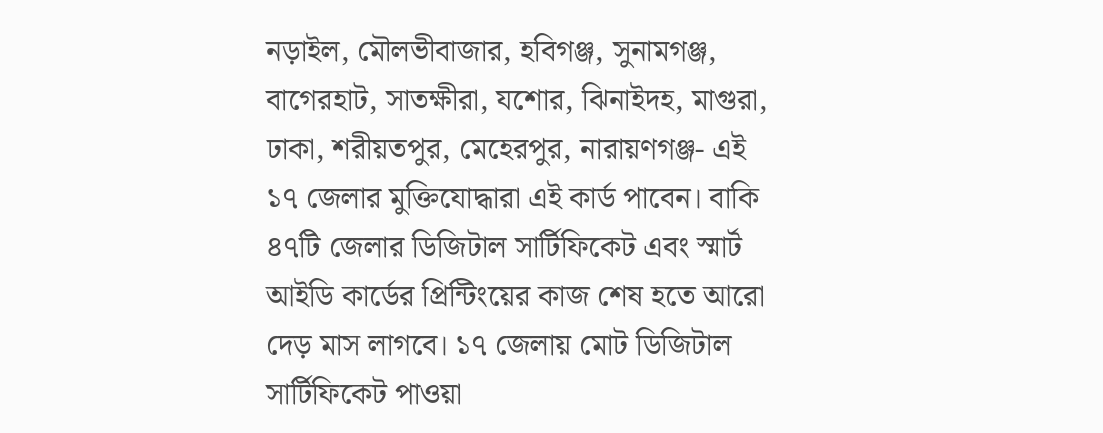নড়াইল, মৌলভীবাজার, হবিগঞ্জ, সুনামগঞ্জ, বাগেরহাট, সাতক্ষীরা, যশোর, ঝিনাইদহ, মাগুরা, ঢাকা, শরীয়তপুর, মেহেরপুর, নারায়ণগঞ্জ- এই ১৭ জেলার মুক্তিযোদ্ধারা এই কার্ড পাবেন। বাকি ৪৭টি জেলার ডিজিটাল সার্টিফিকেট এবং স্মার্ট আইডি কার্ডের প্রিন্টিংয়ের কাজ শেষ হতে আরো দেড় মাস লাগবে। ১৭ জেলায় মোট ডিজিটাল সার্টিফিকেট পাওয়া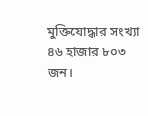মুক্তিযোদ্ধার সংখ্যা ৪৬ হাজার ৮০৩ জন।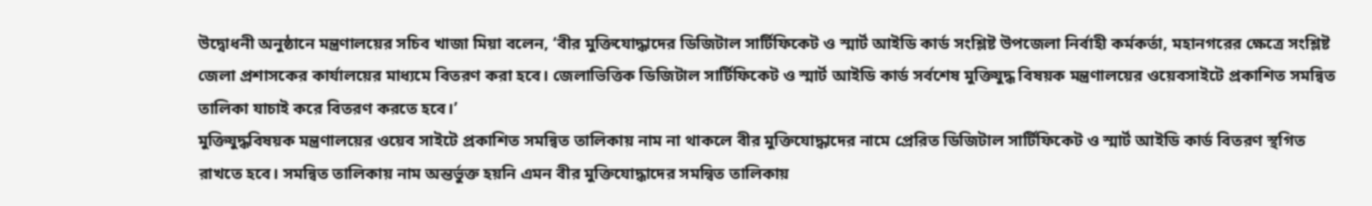উদ্বোধনী অনুষ্ঠানে মন্ত্রণালয়ের সচিব খাজা মিয়া বলেন, ‘বীর মুক্তিযোদ্ধাদের ডিজিটাল সার্টিফিকেট ও স্মার্ট আইডি কার্ড সংশ্লিষ্ট উপজেলা নির্বাহী কর্মকর্তা, মহানগরের ক্ষেত্রে সংশ্লিষ্ট জেলা প্রশাসকের কার্যালয়ের মাধ্যমে বিতরণ করা হবে। জেলাভিত্তিক ডিজিটাল সার্টিফিকেট ও স্মার্ট আইডি কার্ড সর্বশেষ মুক্তিযুদ্ধ বিষয়ক মন্ত্রণালয়ের ওয়েবসাইটে প্রকাশিত সমন্বিত তালিকা যাচাই করে বিতরণ করতে হবে।’
মুক্তিযুদ্ধবিষয়ক মন্ত্রণালয়ের ওয়েব সাইটে প্রকাশিত সমন্বিত তালিকায় নাম না থাকলে বীর মুক্তিযোদ্ধাদের নামে প্রেরিত ডিজিটাল সার্টিফিকেট ও স্মার্ট আইডি কার্ড বিতরণ স্থগিত রাখতে হবে। সমন্বিত তালিকায় নাম অন্তর্ভুক্ত হয়নি এমন বীর মুক্তিযোদ্ধাদের সমন্বিত তালিকায়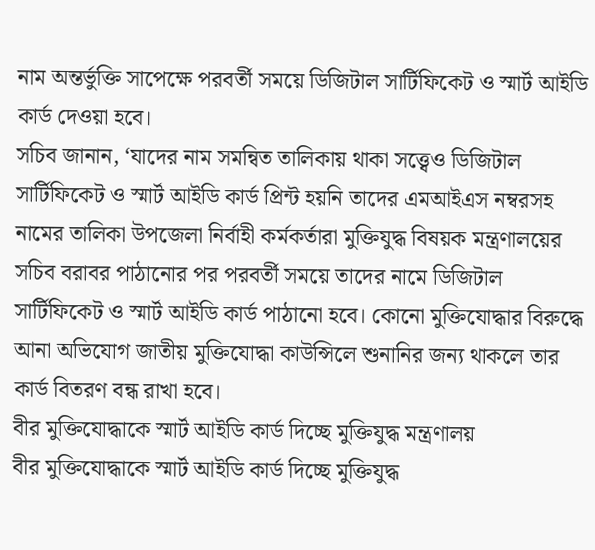নাম অন্তর্ভুক্তি সাপেক্ষে পরবর্তী সময়ে ডিজিটাল সার্টিফিকেট ও স্মার্ট আইডি কার্ড দেওয়া হবে।
সচিব জানান, ‘যাদের নাম সমন্বিত তালিকায় থাকা সত্ত্বেও ডিজিটাল সার্টিফিকেট ও স্মার্ট আইডি কার্ড প্রিন্ট হয়নি তাদের এমআইএস নম্বরসহ নামের তালিকা উপজেলা নির্বাহী কর্মকর্তারা মুক্তিযুদ্ধ বিষয়ক মন্ত্রণালয়ের সচিব বরাবর পাঠানোর পর পরবর্তী সময়ে তাদের নামে ডিজিটাল সার্টিফিকেট ও স্মার্ট আইডি কার্ড পাঠানো হবে। কোনো মুক্তিযোদ্ধার বিরুদ্ধে আনা অভিযোগ জাতীয় মুক্তিযোদ্ধা কাউন্সিলে শুনানির জন্য থাকলে তার কার্ড বিতরণ বন্ধ রাখা হবে।
বীর মুক্তিযোদ্ধাকে স্মার্ট আইডি কার্ড দিচ্ছে মুক্তিযুদ্ধ মন্ত্রণালয়
বীর মুক্তিযোদ্ধাকে স্মার্ট আইডি কার্ড দিচ্ছে মুক্তিযুদ্ধ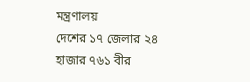মন্ত্রণালয়
দেশের ১৭ জেলার ২৪ হাজার ৭৬১ বীর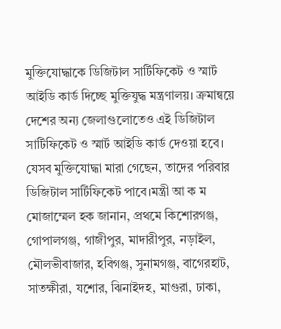মুক্তিযোদ্ধাকে ডিজিটাল সার্টিফিকেট ও স্মার্ট আইডি কার্ড দিচ্ছে মুক্তিযুদ্ধ মন্ত্রণালয়। ক্রমান্বয়ে দেশের অন্য জেলাগুলোতেও এই ডিজিটাল সার্টিফিকেট ও স্মার্ট আইডি কার্ড দেওয়া হবে। যেসব মুক্তিযোদ্ধা মারা গেছেন, তাদের পরিবার ডিজিটাল সার্টিফিকেট পাবে।মন্ত্রী আ ক ম মোজাম্মেল হক জানান, প্রথমে কিশোরগঞ্জ, গোপালগঞ্জ, গাজীপুর, মাদারীপুর, নড়াইল, মৌলভীবাজার, হবিগঞ্জ, সুনামগঞ্জ, বাগেরহাট, সাতক্ষীরা, যশোর, ঝিনাইদহ, মাগুরা, ঢাকা,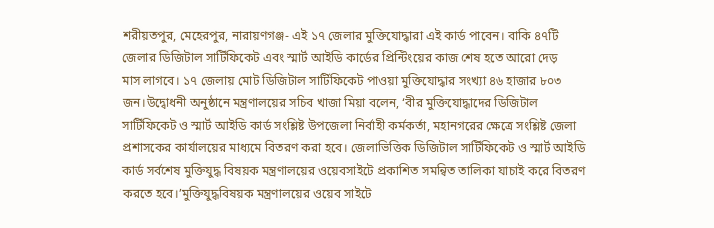শরীয়তপুর, মেহেরপুর, নারায়ণগঞ্জ- এই ১৭ জেলার মুক্তিযোদ্ধারা এই কার্ড পাবেন। বাকি ৪৭টি জেলার ডিজিটাল সার্টিফিকেট এবং স্মার্ট আইডি কার্ডের প্রিন্টিংয়ের কাজ শেষ হতে আরো দেড়
মাস লাগবে। ১৭ জেলায় মোট ডিজিটাল সার্টিফিকেট পাওয়া মুক্তিযোদ্ধার সংখ্যা ৪৬ হাজার ৮০৩ জন।উদ্বোধনী অনুষ্ঠানে মন্ত্রণালয়ের সচিব খাজা মিয়া বলেন, ‘বীর মুক্তিযোদ্ধাদের ডিজিটাল সার্টিফিকেট ও স্মার্ট আইডি কার্ড সংশ্লিষ্ট উপজেলা নির্বাহী কর্মকর্তা, মহানগরের ক্ষেত্রে সংশ্লিষ্ট জেলা প্রশাসকের কার্যালয়ের মাধ্যমে বিতরণ করা হবে। জেলাভিত্তিক ডিজিটাল সার্টিফিকেট ও স্মার্ট আইডি কার্ড সর্বশেষ মুক্তিযুদ্ধ বিষয়ক মন্ত্রণালয়ের ওয়েবসাইটে প্রকাশিত সমন্বিত তালিকা যাচাই করে বিতরণ করতে হবে।’মুক্তিযুদ্ধবিষয়ক মন্ত্রণালয়ের ওয়েব সাইটে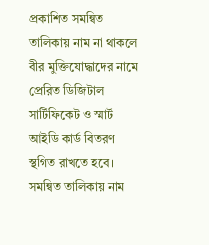প্রকাশিত সমন্বিত তালিকায় নাম না থাকলে বীর মুক্তিযোদ্ধাদের নামে প্রেরিত ডিজিটাল সার্টিফিকেট ও স্মার্ট আইডি কার্ড বিতরণ স্থগিত রাখতে হবে।
সমন্বিত তালিকায় নাম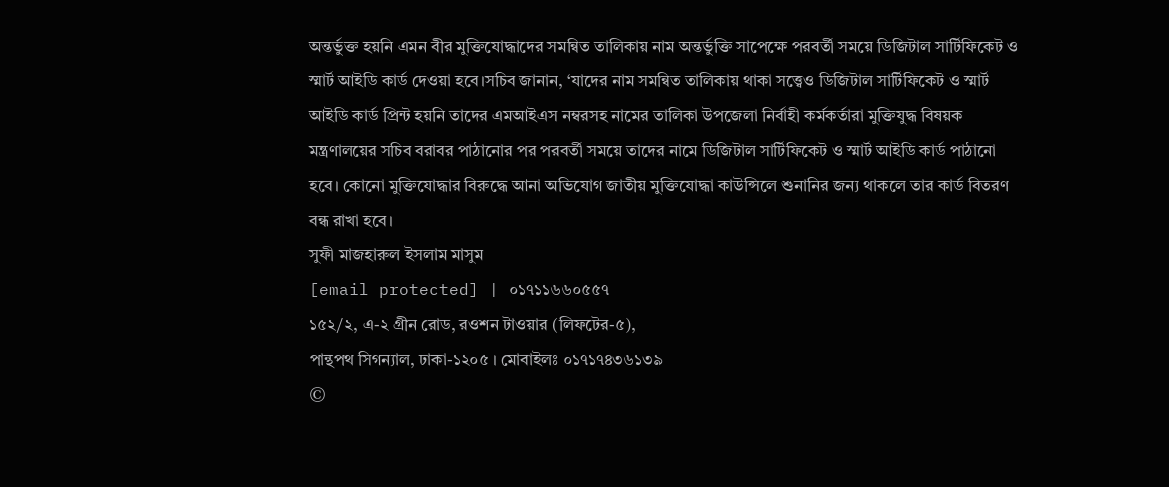অন্তর্ভুক্ত হয়নি এমন বীর মুক্তিযোদ্ধাদের সমন্বিত তালিকায় নাম অন্তর্ভুক্তি সাপেক্ষে পরবর্তী সময়ে ডিজিটাল সার্টিফিকেট ও স্মার্ট আইডি কার্ড দেওয়া হবে।সচিব জানান, ‘যাদের নাম সমন্বিত তালিকায় থাকা সত্ত্বেও ডিজিটাল সার্টিফিকেট ও স্মার্ট আইডি কার্ড প্রিন্ট হয়নি তাদের এমআইএস নম্বরসহ নামের তালিকা উপজেলা নির্বাহী কর্মকর্তারা মুক্তিযুদ্ধ বিষয়ক মন্ত্রণালয়ের সচিব বরাবর পাঠানোর পর পরবর্তী সময়ে তাদের নামে ডিজিটাল সার্টিফিকেট ও স্মার্ট আইডি কার্ড পাঠানো হবে। কোনো মুক্তিযোদ্ধার বিরুদ্ধে আনা অভিযোগ জাতীয় মুক্তিযোদ্ধা কাউন্সিলে শুনানির জন্য থাকলে তার কার্ড বিতরণ বন্ধ রাখা হবে।
সুফী মাজহারুল ইসলাম মাসুম
[email protected] | ০১৭১১৬৬০৫৫৭
১৫২/২, এ-২ গ্রীন রোড, রওশন টাওয়ার (লিফটের-৫),
পান্থপথ সিগন্যাল, ঢাকা-১২০৫ । মোবাইলঃ ০১৭১৭৪৩৬১৩৯
©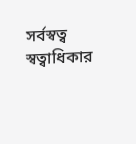সর্বস্বত্ব স্বত্বাধিকার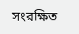সংরক্ষিত